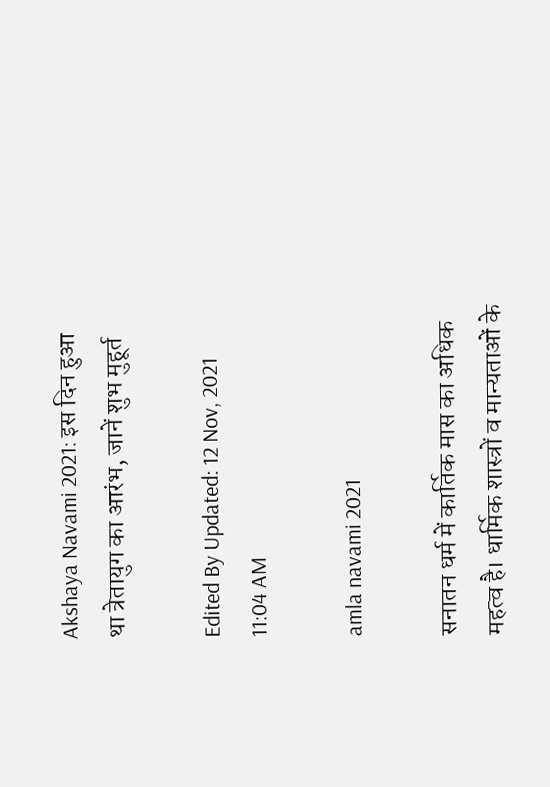Akshaya Navami 2021: इस दिन हुआ था त्रेतायुग का आरंभ, जानें शुभ मुहूर्त

Edited By Updated: 12 Nov, 2021 11:04 AM

amla navami 2021

सनातन धर्म में कार्तिक मास का अधिक महत्व है। धार्मिक शास्त्रों व मान्यताओं के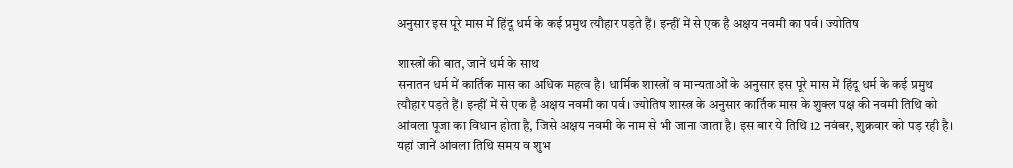अनुसार इस पूरे मास में हिंदू धर्म के कई प्रमुथ त्यौहार पड़ते हैं। इन्हीं में से एक है अक्षय नवमी का पर्व। ज्योतिष

शास्त्रों की बात, जानें धर्म के साथ
सनातन धर्म में कार्तिक मास का अधिक महत्व है। धार्मिक शास्त्रों व मान्यताओं के अनुसार इस पूरे मास में हिंदू धर्म के कई प्रमुथ त्यौहार पड़ते हैं। इन्हीं में से एक है अक्षय नवमी का पर्व। ज्योतिष शास्त्र के अनुसार कार्तिक मास के शुक्ल पक्ष की नवमी तिथि को आंवला पूजा का विधान होता है, जिसे अक्षय नवमी के नाम से भी जाना जाता है। इस बार ये तिथि 12 नवंबर, शुक्रवार को पड़ रही है। यहां जानें आंवला तिथि समय व शुभ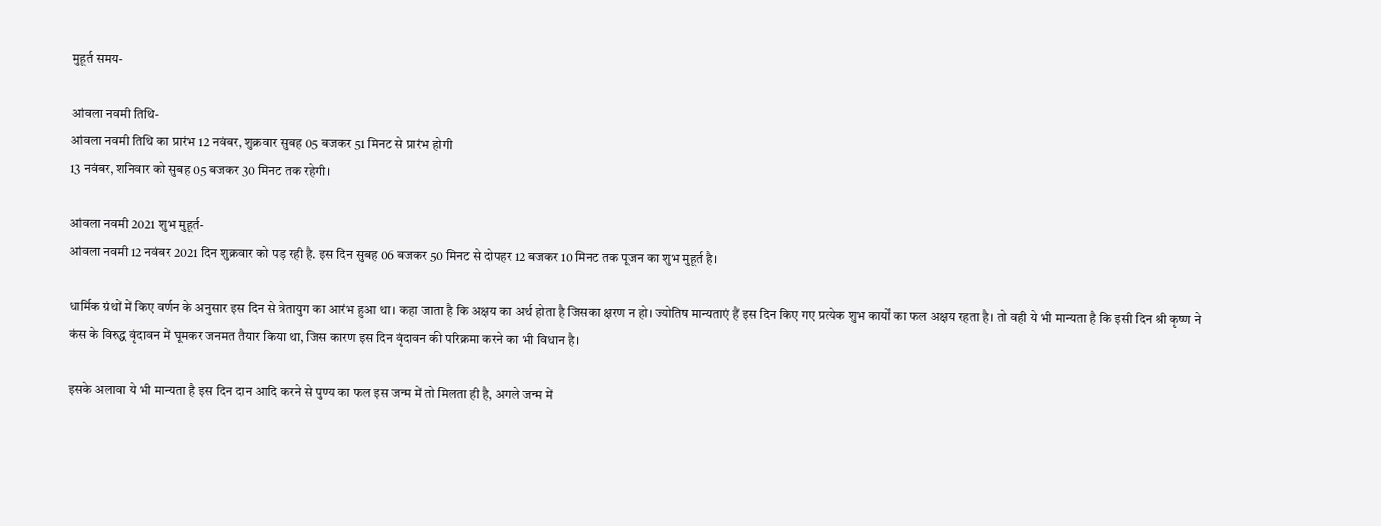मुहूर्त समय-

आंवला नवमी तिथि-
आंवला नवमी तिथि का प्रारंभ 12 नवंबर, शुक्रवार सुबह 05 बजकर 51 मिनट से प्रारंभ होगी
13 नवंबर, शनिवार को सुबह 05 बजकर 30 मिनट तक रहेगी।

आंवला नवमी 2021 शुभ मुहूर्त-
आंवला नवमी 12 नवंबर 2021 दिन शुक्रवार को पड़ रही है. इस दिन सुबह 06 बजकर 50 मिनट से दोपहर 12 बजकर 10 मिनट तक पूजन का शुभ मुहूर्त है।

धार्मिक ग्रंथों में किए वर्णन के अनुसार इस दिन से त्रेतायुग का आरंभ हुआ था। कहा जाता है कि अक्षय का अर्थ होता है जिसका क्षरण न हो। ज्योतिष मान्यताएं हैं इस दिन किए गए प्रत्येक शुभ कार्यों का फल अक्षय रहता है। तो वही ये भी मान्यता है कि इसी दिन श्री कृष्ण ने कंस के विरुद्ध वृंदावन में घूमकर जनमत तैयार किया था, जिस कारण इस दिन वृंदावन की परिक्रमा करने का भी विधान है।

इसके अलावा ये भी मान्यता है इस दिन दान आदि करने से पुण्य का फल इस जन्म में तो मिलता ही है, अगले जन्म में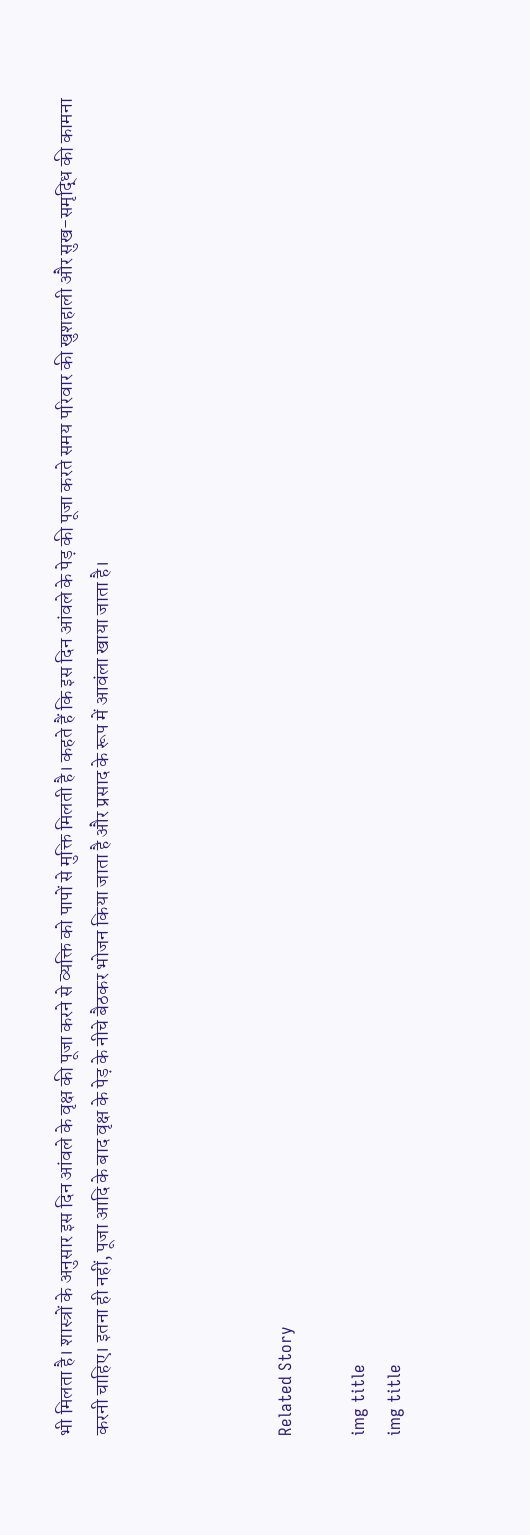भी मिलता है। शास्त्रों के अनुसार इस दिन आंवले के वृक्ष की पूजा करने से व्यक्ति को पापों से मुक्ति मिलती है। कहते हैं कि इस दिन आंवले के पेड़ की पूजा करते समय परिवार की खुशहाली और सुख-समृद्धि की कामना करनी चाहिए। इतना ही नहीं, पूजा आदि के बाद वृक्ष के पेड़ के नीचे बैठकर भोजन किया जाता है और प्रसाद के रूप में आवंला खाया जाता है।




Related Story

img title
img title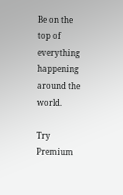Be on the top of everything happening around the world.

Try Premium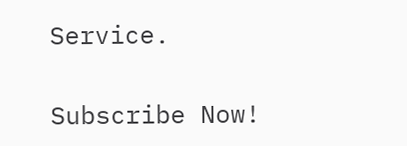Service.

Subscribe Now!